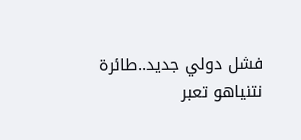فشل دولي جديد..طائرة نتنياهو تعبر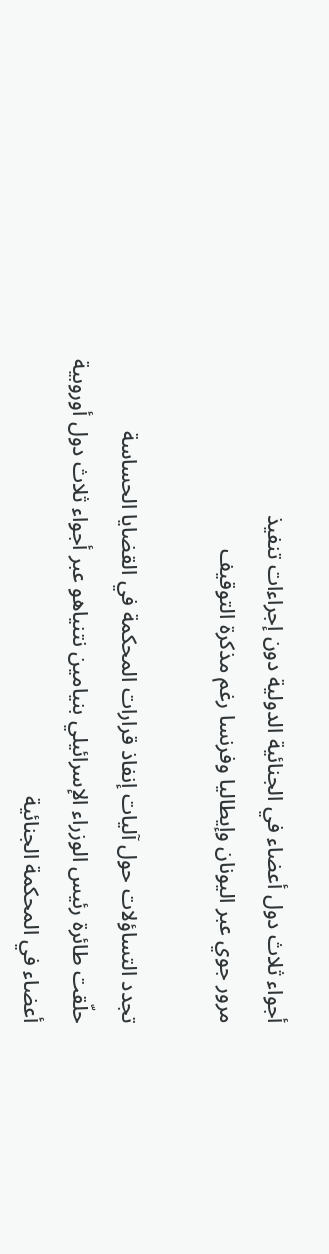أجواء ثلاث دول أعضاء في الجنائية الدولية دون إجراءات تنفيذ
مرور جوي عبر اليونان وإيطاليا وفرنسا رغم مذكرة التوقيف

تجدد التساؤلات حول آليات إنفاذ قرارات المحكمة في القضايا الحساسة
حلّقت طائرة رئيس الوزراء الإسرائيلي بنيامين نتنياهو عبر أجواء ثلاث دول أوروبية أعضاء في المحكمة الجنائية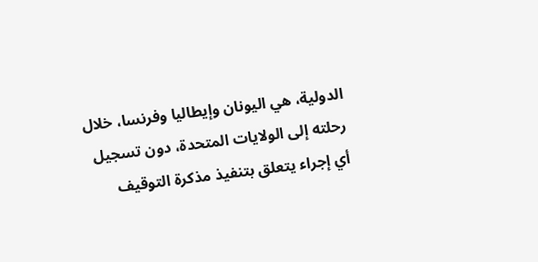الدولية، هي اليونان وإيطاليا وفرنسا، خلال رحلته إلى الولايات المتحدة، دون تسجيل أي إجراء يتعلق بتنفيذ مذكرة التوقيف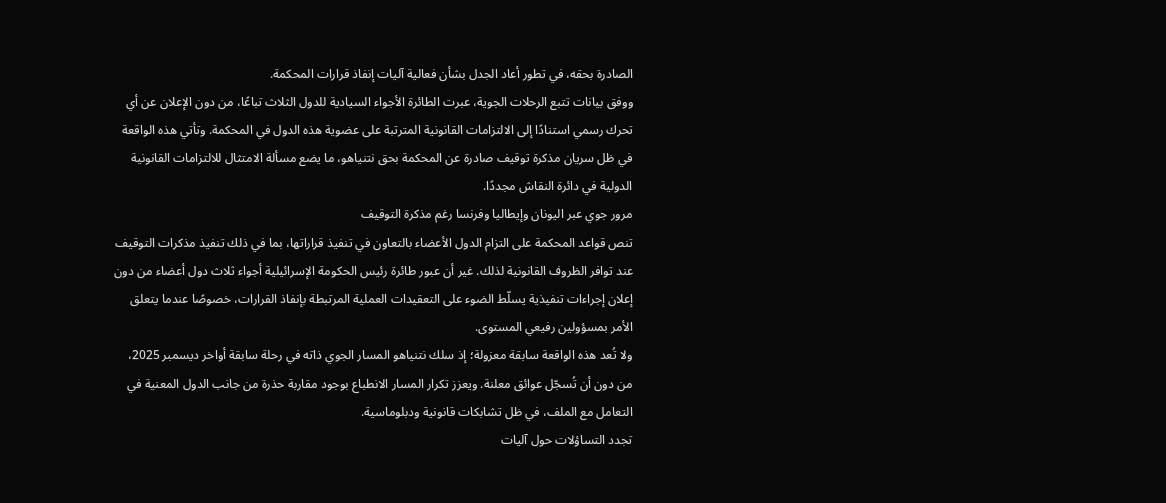الصادرة بحقه، في تطور أعاد الجدل بشأن فعالية آليات إنفاذ قرارات المحكمة.
ووفق بيانات تتبع الرحلات الجوية، عبرت الطائرة الأجواء السيادية للدول الثلاث تباعًا، من دون الإعلان عن أي تحرك رسمي استنادًا إلى الالتزامات القانونية المترتبة على عضوية هذه الدول في المحكمة. وتأتي هذه الواقعة في ظل سريان مذكرة توقيف صادرة عن المحكمة بحق نتنياهو، ما يضع مسألة الامتثال للالتزامات القانونية الدولية في دائرة النقاش مجددًا.
مرور جوي عبر اليونان وإيطاليا وفرنسا رغم مذكرة التوقيف
تنص قواعد المحكمة على التزام الدول الأعضاء بالتعاون في تنفيذ قراراتها، بما في ذلك تنفيذ مذكرات التوقيف عند توافر الظروف القانونية لذلك. غير أن عبور طائرة رئيس الحكومة الإسرائيلية أجواء ثلاث دول أعضاء من دون إعلان إجراءات تنفيذية يسلّط الضوء على التعقيدات العملية المرتبطة بإنفاذ القرارات، خصوصًا عندما يتعلق الأمر بمسؤولين رفيعي المستوى.
ولا تُعد هذه الواقعة سابقة معزولة؛ إذ سلك نتنياهو المسار الجوي ذاته في رحلة سابقة أواخر ديسمبر 2025، من دون أن تُسجّل عوائق معلنة. ويعزز تكرار المسار الانطباع بوجود مقاربة حذرة من جانب الدول المعنية في التعامل مع الملف، في ظل تشابكات قانونية ودبلوماسية.
تجدد التساؤلات حول آليات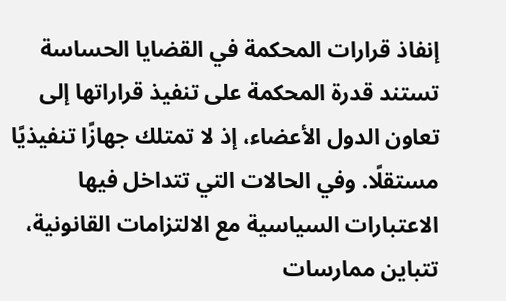إنفاذ قرارات المحكمة في القضايا الحساسة
تستند قدرة المحكمة على تنفيذ قراراتها إلى تعاون الدول الأعضاء، إذ لا تمتلك جهازًا تنفيذيًا مستقلًا. وفي الحالات التي تتداخل فيها الاعتبارات السياسية مع الالتزامات القانونية، تتباين ممارسات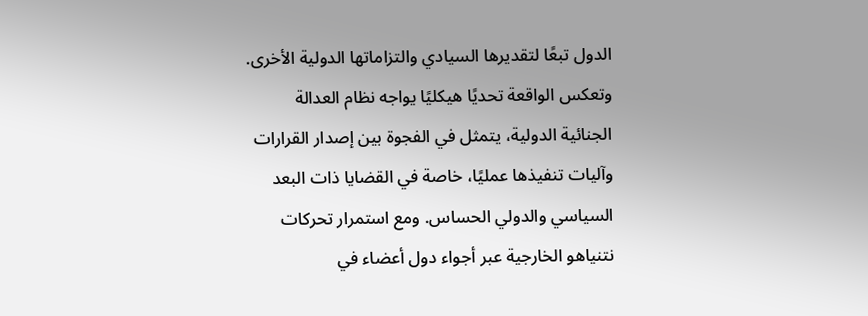الدول تبعًا لتقديرها السيادي والتزاماتها الدولية الأخرى.
وتعكس الواقعة تحديًا هيكليًا يواجه نظام العدالة الجنائية الدولية، يتمثل في الفجوة بين إصدار القرارات وآليات تنفيذها عمليًا، خاصة في القضايا ذات البعد السياسي والدولي الحساس. ومع استمرار تحركات نتنياهو الخارجية عبر أجواء دول أعضاء في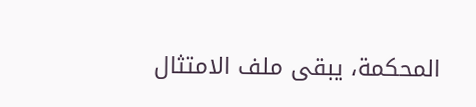المحكمة، يبقى ملف الامتثال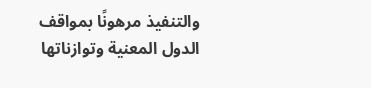والتنفيذ مرهونًا بمواقف الدول المعنية وتوازناتها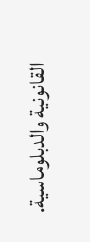القانونية والدبلوماسية.